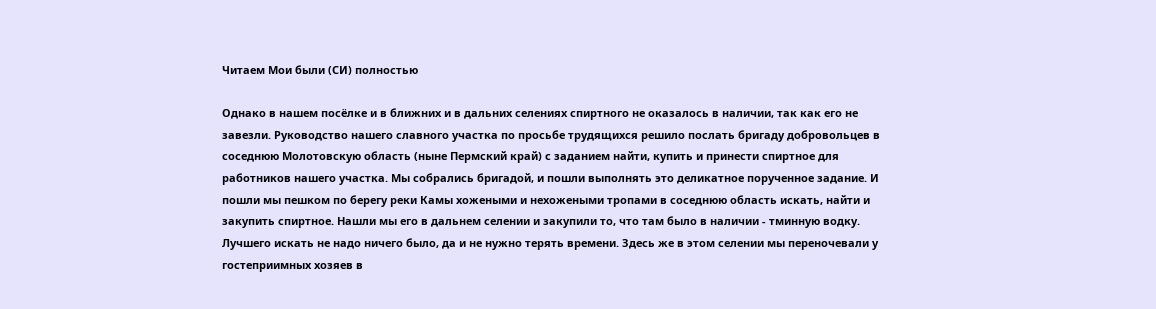Читаем Мои были (СИ) полностью

Однако в нашем посёлке и в ближних и в дальних селениях спиртного не оказалось в наличии, так как его не завезли. Руководство нашего славного участка по просьбе трудящихся решило послать бригаду добровольцев в соседнюю Молотовскую область (ныне Пермский край) с заданием найти, купить и принести спиртное для работников нашего участка. Мы собрались бригадой, и пошли выполнять это деликатное порученное задание. И пошли мы пешком по берегу реки Камы хожеными и нехожеными тропами в соседнюю область искать, найти и закупить спиртное. Нашли мы его в дальнем селении и закупили то, что там было в наличии - тминную водку. Лучшего искать не надо ничего было, да и не нужно терять времени. Здесь же в этом селении мы переночевали у гостеприимных хозяев в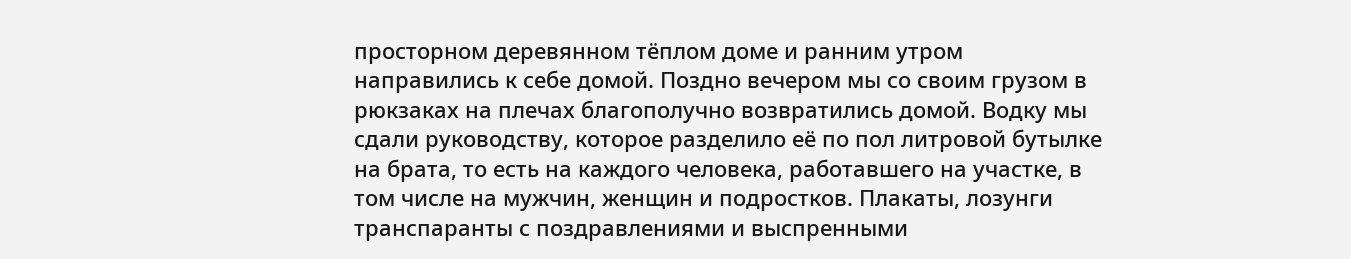просторном деревянном тёплом доме и ранним утром направились к себе домой. Поздно вечером мы со своим грузом в рюкзаках на плечах благополучно возвратились домой. Водку мы сдали руководству, которое разделило её по пол литровой бутылке на брата, то есть на каждого человека, работавшего на участке, в том числе на мужчин, женщин и подростков. Плакаты, лозунги транспаранты с поздравлениями и выспренными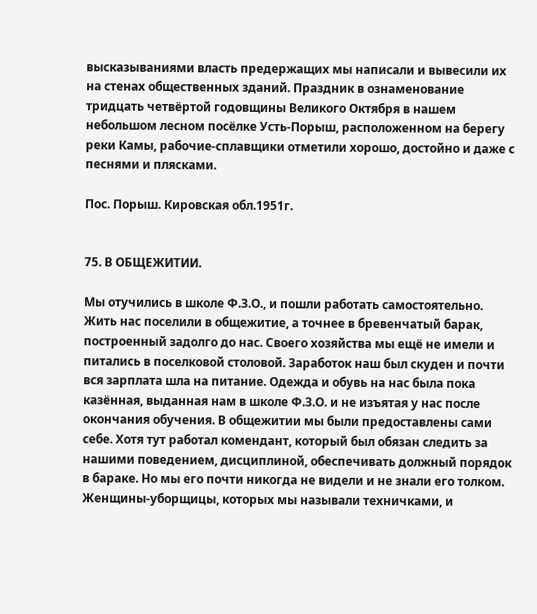высказываниями власть предержащих мы написали и вывесили их на стенах общественных зданий. Праздник в ознаменование тридцать четвёртой годовщины Великого Октября в нашем небольшом лесном посёлке Усть-Порыш, расположенном на берегу реки Камы, рабочие-сплавщики отметили хорошо, достойно и даже с песнями и плясками.

Пос. Порыш. Кировская обл.1951г.


75. В ОБЩЕЖИТИИ.

Мы отучились в школе Ф.З.О., и пошли работать самостоятельно. Жить нас поселили в общежитие, а точнее в бревенчатый барак, построенный задолго до нас. Своего хозяйства мы ещё не имели и питались в поселковой столовой. Заработок наш был скуден и почти вся зарплата шла на питание. Одежда и обувь на нас была пока казённая, выданная нам в школе Ф.З.О. и не изъятая у нас после окончания обучения. В общежитии мы были предоставлены сами себе. Хотя тут работал комендант, который был обязан следить за нашими поведением, дисциплиной, обеспечивать должный порядок в бараке. Но мы его почти никогда не видели и не знали его толком. Женщины-уборщицы, которых мы называли техничками, и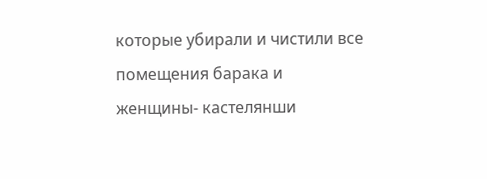которые убирали и чистили все помещения барака и женщины- кастелянши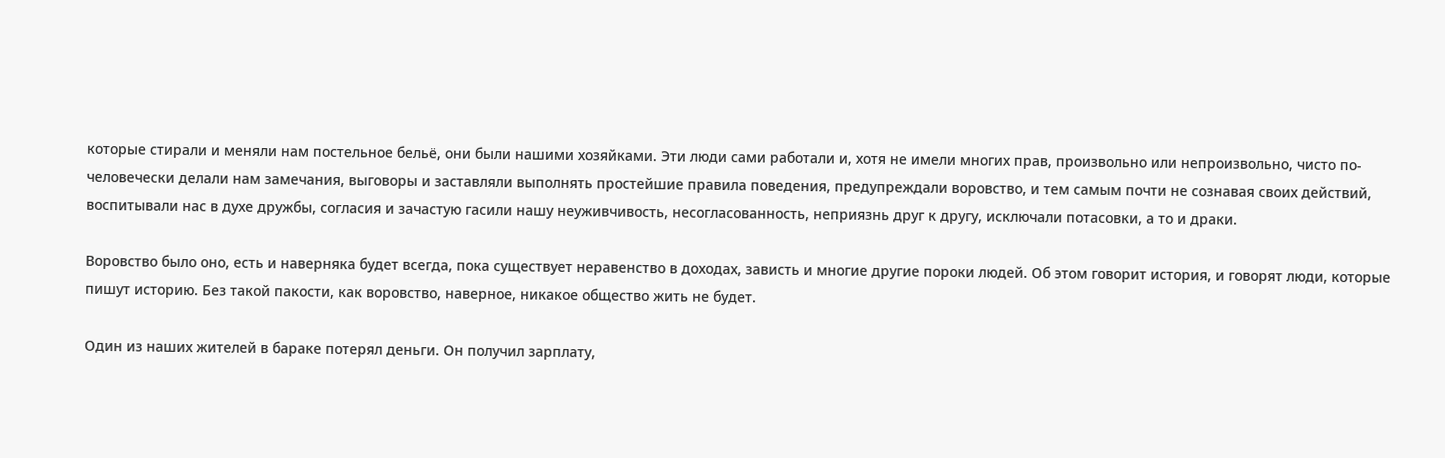которые стирали и меняли нам постельное бельё, они были нашими хозяйками. Эти люди сами работали и, хотя не имели многих прав, произвольно или непроизвольно, чисто по-человечески делали нам замечания, выговоры и заставляли выполнять простейшие правила поведения, предупреждали воровство, и тем самым почти не сознавая своих действий, воспитывали нас в духе дружбы, согласия и зачастую гасили нашу неуживчивость, несогласованность, неприязнь друг к другу, исключали потасовки, а то и драки.

Воровство было оно, есть и наверняка будет всегда, пока существует неравенство в доходах, зависть и многие другие пороки людей. Об этом говорит история, и говорят люди, которые пишут историю. Без такой пакости, как воровство, наверное, никакое общество жить не будет.

Один из наших жителей в бараке потерял деньги. Он получил зарплату,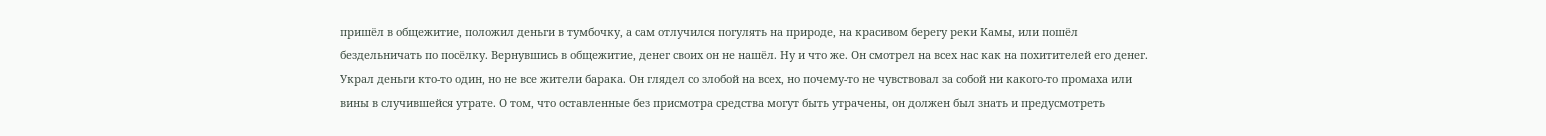пришёл в общежитие, положил деньги в тумбочку, а сам отлучился погулять на природе, на красивом берегу реки Камы, или пошёл бездельничать по посёлку. Вернувшись в общежитие, денег своих он не нашёл. Ну и что же. Он смотрел на всех нас как на похитителей его денег. Украл деньги кто-то один, но не все жители барака. Он глядел со злобой на всех, но почему-то не чувствовал за собой ни какого-то промаха или вины в случившейся утрате. О том, что оставленные без присмотра средства могут быть утрачены, он должен был знать и предусмотреть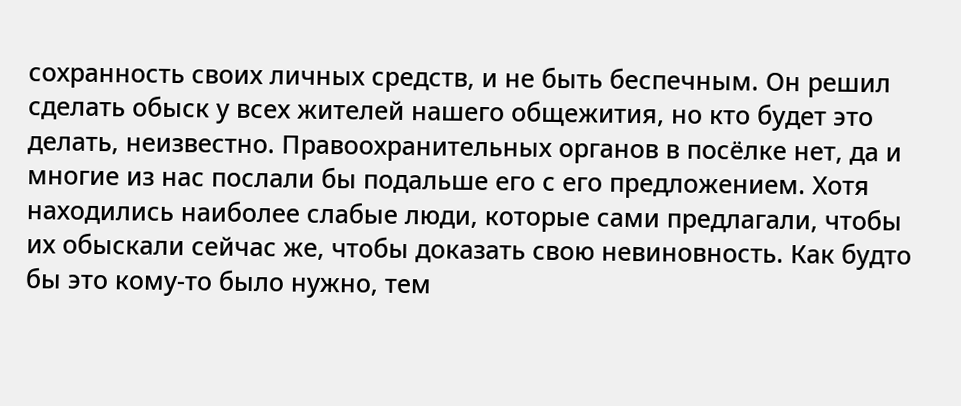сохранность своих личных средств, и не быть беспечным. Он решил сделать обыск у всех жителей нашего общежития, но кто будет это делать, неизвестно. Правоохранительных органов в посёлке нет, да и многие из нас послали бы подальше его с его предложением. Хотя находились наиболее слабые люди, которые сами предлагали, чтобы их обыскали сейчас же, чтобы доказать свою невиновность. Как будто бы это кому-то было нужно, тем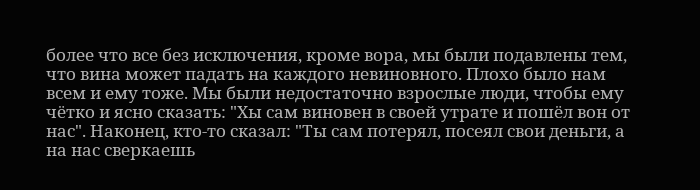более что все без исключения, кроме вора, мы были подавлены тем, что вина может падать на каждого невиновного. Плохо было нам всем и ему тоже. Мы были недостаточно взрослые люди, чтобы ему чётко и ясно сказать: "Хы сам виновен в своей утрате и пошёл вон от нас". Наконец, кто-то сказал: "Ты сам потерял, посеял свои деньги, а на нас сверкаешь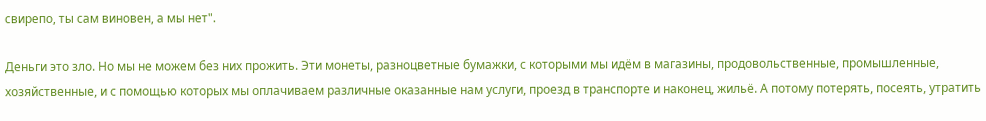свирепо, ты сам виновен, а мы нет".

Деньги это зло. Но мы не можем без них прожить. Эти монеты, разноцветные бумажки, с которыми мы идём в магазины, продовольственные, промышленные, хозяйственные, и с помощью которых мы оплачиваем различные оказанные нам услуги, проезд в транспорте и наконец, жильё. А потому потерять, посеять, утратить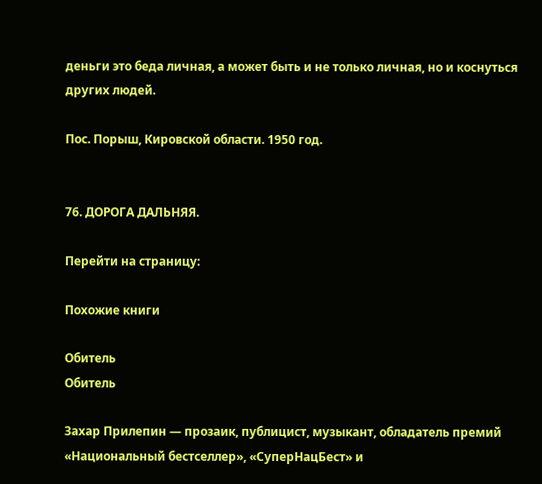деньги это беда личная, а может быть и не только личная, но и коснуться других людей.

Пос. Порыш, Кировской области. 1950 год.


76. ДОРОГА ДАЛЬНЯЯ.

Перейти на страницу:

Похожие книги

Обитель
Обитель

Захар Прилепин — прозаик, публицист, музыкант, обладатель премий «Национальный бестселлер», «СуперНацБест» и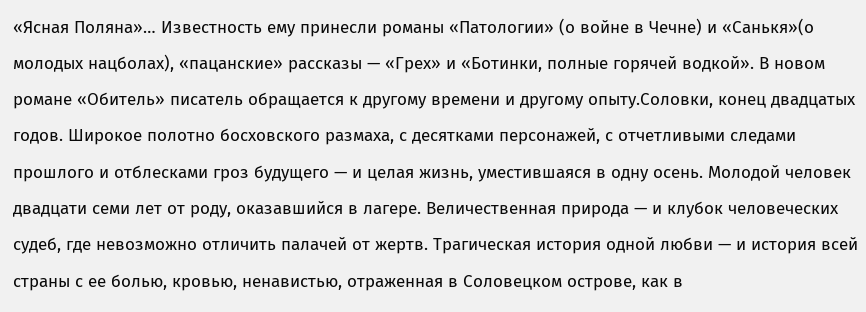«Ясная Поляна»… Известность ему принесли романы «Патологии» (о войне в Чечне) и «Санькя»(о молодых нацболах), «пацанские» рассказы — «Грех» и «Ботинки, полные горячей водкой». В новом романе «Обитель» писатель обращается к другому времени и другому опыту.Соловки, конец двадцатых годов. Широкое полотно босховского размаха, с десятками персонажей, с отчетливыми следами прошлого и отблесками гроз будущего — и целая жизнь, уместившаяся в одну осень. Молодой человек двадцати семи лет от роду, оказавшийся в лагере. Величественная природа — и клубок человеческих судеб, где невозможно отличить палачей от жертв. Трагическая история одной любви — и история всей страны с ее болью, кровью, ненавистью, отраженная в Соловецком острове, как в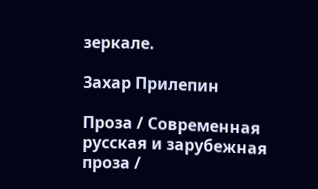зеркале.

Захар Прилепин

Проза / Современная русская и зарубежная проза /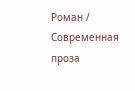Роман / Современная проза